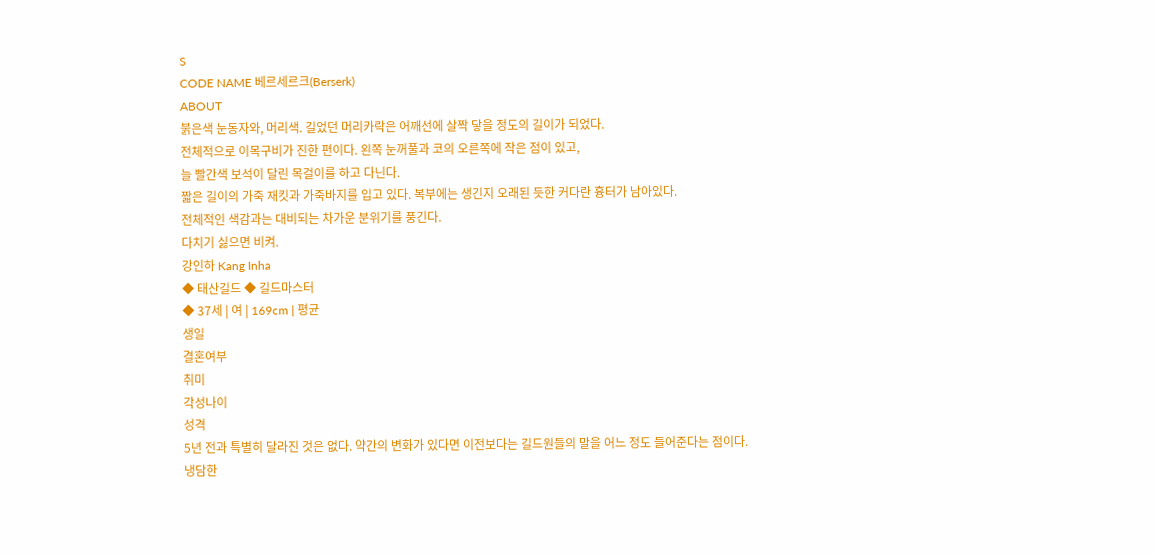S
CODE NAME 베르세르크(Berserk)
ABOUT
붉은색 눈동자와, 머리색. 길었던 머리카락은 어깨선에 살짝 닿을 정도의 길이가 되었다.
전체적으로 이목구비가 진한 편이다. 왼쪽 눈꺼풀과 코의 오른쪽에 작은 점이 있고,
늘 빨간색 보석이 달린 목걸이를 하고 다닌다.
짧은 길이의 가죽 재킷과 가죽바지를 입고 있다. 복부에는 생긴지 오래된 듯한 커다란 흉터가 남아있다.
전체적인 색감과는 대비되는 차가운 분위기를 풍긴다.
다치기 싫으면 비켜.
강인하 Kang Inha
◆ 태산길드 ◆ 길드마스터
◆ 37세 | 여 | 169cm | 평균
생일
결혼여부
취미
각성나이
성격
5년 전과 특별히 달라진 것은 없다. 약간의 변화가 있다면 이전보다는 길드원들의 말을 어느 정도 들어준다는 점이다.
냉담한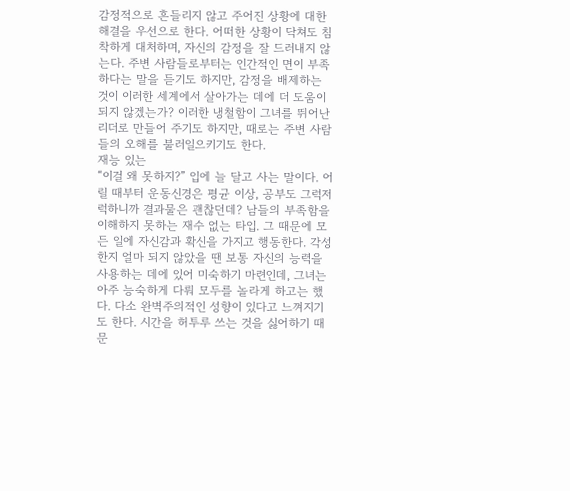감정적으로 흔들리지 않고 주어진 상황에 대한 해결을 우선으로 한다. 어떠한 상황이 닥쳐도 침착하게 대처하며, 자신의 감정을 잘 드러내지 않는다. 주변 사람들로부터는 인간적인 면이 부족하다는 말을 듣기도 하지만, 감정을 배제하는 것이 이러한 세계에서 살아가는 데에 더 도움이 되지 않겠는가? 이러한 냉철함이 그녀를 뛰어난 리더로 만들어 주기도 하지만, 때로는 주변 사람들의 오해를 불러일으키기도 한다.
재능 있는
“이걸 왜 못하지?” 입에 늘 달고 사는 말이다. 어릴 때부터 운동신경은 평균 이상, 공부도 그럭저럭하니까 결과물은 괜찮던데? 남들의 부족함을 이해하지 못하는 재수 없는 타입. 그 때문에 모든 일에 자신감과 확신을 가지고 행동한다. 각성한지 얼마 되지 않았을 땐 보통 자신의 능력을 사용하는 데에 있어 미숙하기 마련인데, 그녀는 아주 능숙하게 다뤄 모두를 놀라게 하고는 했다. 다소 완벽주의적인 성향이 있다고 느껴지기도 한다. 시간을 허투루 쓰는 것을 싫어하기 때문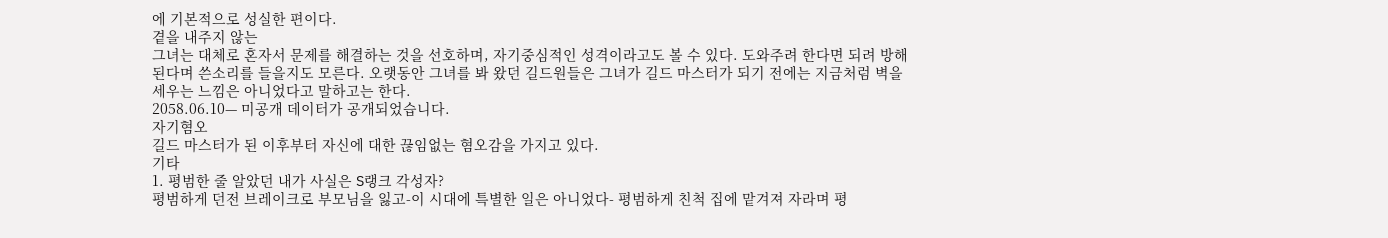에 기본적으로 성실한 편이다.
곁을 내주지 않는
그녀는 대체로 혼자서 문제를 해결하는 것을 선호하며, 자기중심적인 성격이라고도 볼 수 있다. 도와주려 한다면 되려 방해된다며 쓴소리를 들을지도 모른다. 오랫동안 그녀를 봐 왔던 길드원들은 그녀가 길드 마스터가 되기 전에는 지금처럼 벽을 세우는 느낌은 아니었다고 말하고는 한다.
2058.06.10— 미공개 데이터가 공개되었습니다.
자기혐오
길드 마스터가 된 이후부터 자신에 대한 끊임없는 혐오감을 가지고 있다.
기타
1. 평범한 줄 알았던 내가 사실은 S랭크 각성자?
평범하게 던전 브레이크로 부모님을 잃고-이 시대에 특별한 일은 아니었다- 평범하게 친척 집에 맡겨져 자라며 평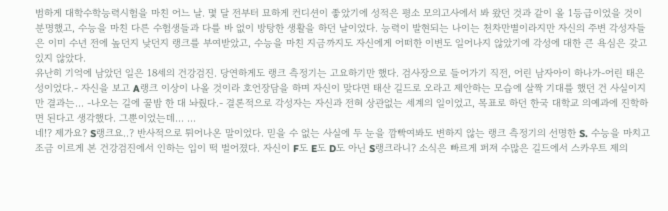범하게 대학수학능력시험을 마친 어느 날. 몇 달 전부터 묘하게 컨디션이 좋았기에 성적은 평소 모의고사에서 봐 왔던 것과 같이 올 1등급이었을 것이 분명했고, 수능을 마친 다른 수험생들과 다를 바 없이 방탕한 생활을 하던 날이었다. 능력이 발현되는 나이는 천차만별이라지만 자신의 주변 각성자들은 이미 수년 전에 높던지 낮던지 랭크를 부여받았고, 수능을 마친 지금까지도 자신에게 어떠한 이변도 일어나지 않았기에 각성에 대한 큰 욕심은 갖고 있지 않았다.
유난히 기억에 남았던 일은 18세의 건강검진. 당연하게도 랭크 측정기는 고요하기만 했다. 검사장으로 들어가기 직전, 어린 남자아이 하나가-어린 태은성이었다.- 자신을 보고 A랭크 이상이 나올 것이라 호언장담을 하며 자신이 맞다면 태산 길드로 오라고 제안하는 모습에 살짝 기대를 했던 건 사실이지만 결과는… -나오는 길에 꿀밤 한 대 놔줬다.- 결론적으로 각성자는 자신과 전혀 상관없는 세계의 일이었고, 목표로 하던 한국 대학교 의예과에 진학하면 된다고 생각했다. 그뿐이었는데… …
네!? 제가요? S랭크요..? 반사적으로 튀어나온 말이었다. 믿을 수 없는 사실에 두 눈을 깜빡여봐도 변하지 않는 랭크 측정기의 선명한 S. 수능을 마치고 조금 이르게 본 건강검진에서 인하는 입이 떡 벌어졌다. 자신이 F도 E도 D도 아닌 S랭크라니? 소식은 빠르게 퍼져 수많은 길드에서 스카우트 제의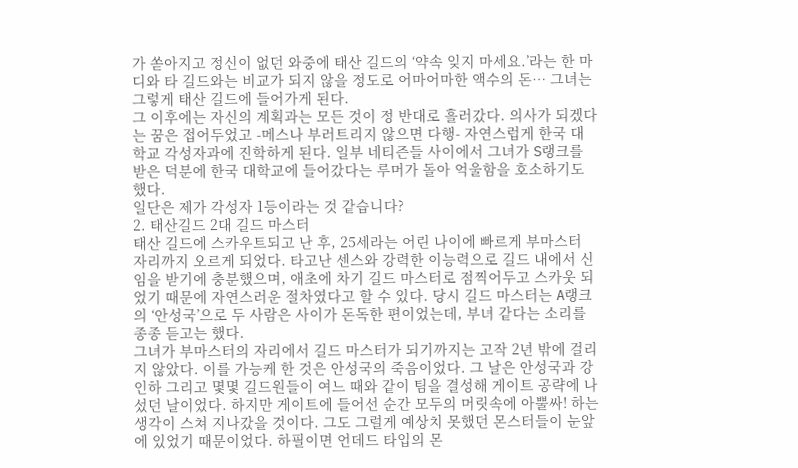가 쏟아지고 정신이 없던 와중에 태산 길드의 ‘약속 잊지 마세요.’라는 한 마디와 타 길드와는 비교가 되지 않을 정도로 어마어마한 액수의 돈… 그녀는 그렇게 태산 길드에 들어가게 된다.
그 이후에는 자신의 계획과는 모든 것이 정 반대로 흘러갔다. 의사가 되겠다는 꿈은 접어두었고 -메스나 부러트리지 않으면 다행- 자연스럽게 한국 대학교 각성자과에 진학하게 된다. 일부 네티즌들 사이에서 그녀가 S랭크를 받은 덕분에 한국 대학교에 들어갔다는 루머가 돌아 억울함을 호소하기도 했다.
일단은 제가 각성자 1등이라는 것 같습니다?
2. 태산길드 2대 길드 마스터
태산 길드에 스카우트되고 난 후, 25세라는 어린 나이에 빠르게 부마스터 자리까지 오르게 되었다. 타고난 센스와 강력한 이능력으로 길드 내에서 신임을 받기에 충분했으며, 애초에 차기 길드 마스터로 점찍어두고 스카웃 되었기 때문에 자연스러운 절차였다고 할 수 있다. 당시 길드 마스터는 A랭크의 ‘안성국’으로 두 사람은 사이가 돈독한 편이었는데, 부녀 같다는 소리를 종종 듣고는 했다.
그녀가 부마스터의 자리에서 길드 마스터가 되기까지는 고작 2년 밖에 걸리지 않았다. 이를 가능케 한 것은 안성국의 죽음이었다. 그 날은 안성국과 강인하 그리고 몇몇 길드원들이 여느 때와 같이 팀을 결성해 게이트 공략에 나섰던 날이었다. 하지만 게이트에 들어선 순간 모두의 머릿속에 아뿔싸! 하는 생각이 스쳐 지나갔을 것이다. 그도 그럴게 예상치 못했던 몬스터들이 눈앞에 있었기 때문이었다. 하필이면 언데드 타입의 몬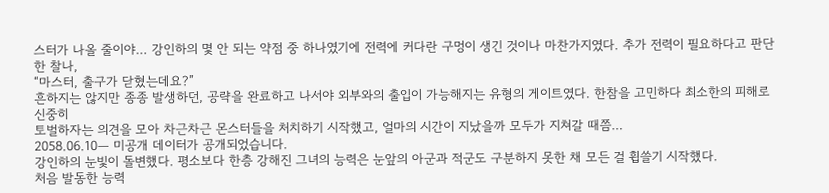스터가 나올 줄이야… 강인하의 몇 안 되는 약점 중 하나였기에 전력에 커다란 구멍이 생긴 것이나 마찬가지였다. 추가 전력이 필요하다고 판단한 찰나,
“마스터, 출구가 닫혔는데요?”
흔하지는 않지만 종종 발생하던, 공략을 완료하고 나서야 외부와의 출입이 가능해지는 유형의 게이트였다. 한참을 고민하다 최소한의 피해로 신중히
토벌하자는 의견을 모아 차근차근 몬스터들을 처치하기 시작했고, 얼마의 시간이 지났을까 모두가 지쳐갈 때쯤…
2058.06.10— 미공개 데이터가 공개되었습니다.
강인하의 눈빛이 돌변했다. 평소보다 한층 강해진 그녀의 능력은 눈앞의 아군과 적군도 구분하지 못한 채 모든 걸 휩쓸기 시작했다.
처음 발동한 능력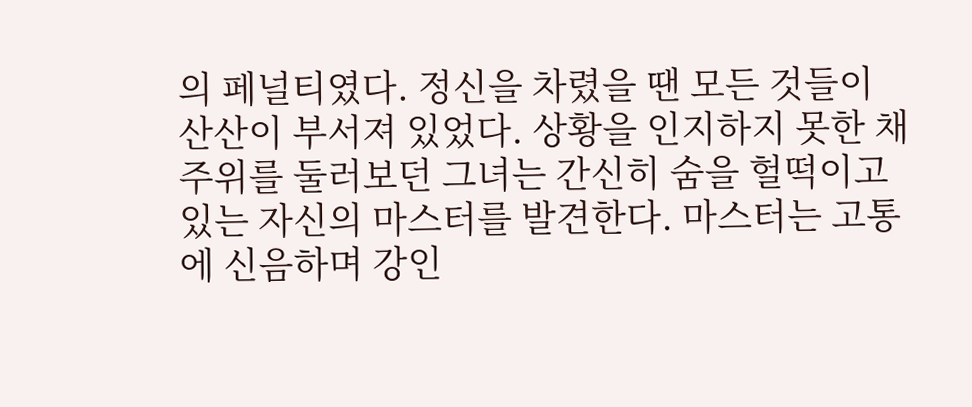의 페널티였다. 정신을 차렸을 땐 모든 것들이 산산이 부서져 있었다. 상황을 인지하지 못한 채 주위를 둘러보던 그녀는 간신히 숨을 헐떡이고 있는 자신의 마스터를 발견한다. 마스터는 고통에 신음하며 강인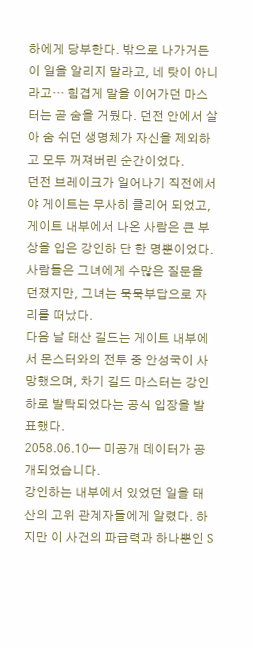하에게 당부한다. 밖으로 나가거든 이 일을 알리지 말라고, 네 탓이 아니라고… 힘겹게 말을 이어가던 마스터는 곧 숨을 거뒀다. 던전 안에서 살아 숨 쉬던 생명체가 자신을 제외하고 모두 꺼져버린 순간이었다.
던전 브레이크가 일어나기 직전에서야 게이트는 무사히 클리어 되었고, 게이트 내부에서 나온 사람은 큰 부상을 입은 강인하 단 한 명뿐이었다.
사람들은 그녀에게 수많은 질문을 던졌지만, 그녀는 묵묵부답으로 자리를 떠났다.
다음 날 태산 길드는 게이트 내부에서 몬스터와의 전투 중 안성국이 사망했으며, 차기 길드 마스터는 강인하로 발탁되었다는 공식 입장을 발표했다.
2058.06.10— 미공개 데이터가 공개되었습니다.
강인하는 내부에서 있었던 일을 태산의 고위 관계자들에게 알렸다. 하지만 이 사건의 파급력과 하나뿐인 S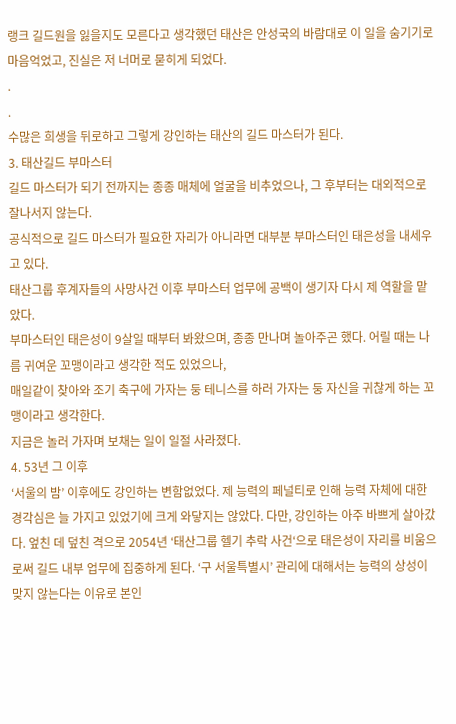랭크 길드원을 잃을지도 모른다고 생각했던 태산은 안성국의 바람대로 이 일을 숨기기로 마음억었고, 진실은 저 너머로 묻히게 되었다.
.
.
수많은 희생을 뒤로하고 그렇게 강인하는 태산의 길드 마스터가 된다.
3. 태산길드 부마스터
길드 마스터가 되기 전까지는 종종 매체에 얼굴을 비추었으나, 그 후부터는 대외적으로 잘나서지 않는다.
공식적으로 길드 마스터가 필요한 자리가 아니라면 대부분 부마스터인 태은성을 내세우고 있다.
태산그룹 후계자들의 사망사건 이후 부마스터 업무에 공백이 생기자 다시 제 역할을 맡았다.
부마스터인 태은성이 9살일 때부터 봐왔으며, 종종 만나며 놀아주곤 했다. 어릴 때는 나름 귀여운 꼬맹이라고 생각한 적도 있었으나,
매일같이 찾아와 조기 축구에 가자는 둥 테니스를 하러 가자는 둥 자신을 귀찮게 하는 꼬맹이라고 생각한다.
지금은 놀러 가자며 보채는 일이 일절 사라졌다.
4. 53년 그 이후
‘서울의 밤’ 이후에도 강인하는 변함없었다. 제 능력의 페널티로 인해 능력 자체에 대한 경각심은 늘 가지고 있었기에 크게 와닿지는 않았다. 다만, 강인하는 아주 바쁘게 살아갔다. 엎친 데 덮친 격으로 2054년 ‘태산그룹 헬기 추락 사건‘으로 태은성이 자리를 비움으로써 길드 내부 업무에 집중하게 된다. ‘구 서울특별시’ 관리에 대해서는 능력의 상성이 맞지 않는다는 이유로 본인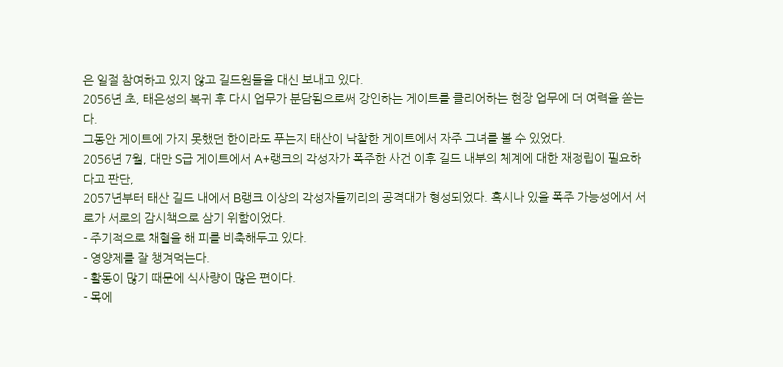은 일절 참여하고 있지 않고 길드원들을 대신 보내고 있다.
2056년 초, 태은성의 복귀 후 다시 업무가 분담됨으로써 강인하는 게이트를 클리어하는 현장 업무에 더 여력을 쏟는다.
그동안 게이트에 가지 못했던 한이라도 푸는지 태산이 낙찰한 게이트에서 자주 그녀를 볼 수 있었다.
2056년 7월, 대만 S급 게이트에서 A+랭크의 각성자가 폭주한 사건 이후 길드 내부의 체계에 대한 재정립이 필요하다고 판단,
2057년부터 태산 길드 내에서 B랭크 이상의 각성자들끼리의 공격대가 형성되었다. 혹시나 있을 폭주 가능성에서 서로가 서로의 감시책으로 삼기 위함이었다.
- 주기적으로 채혈을 해 피를 비축해두고 있다.
- 영양제를 잘 챙겨먹는다.
- 활동이 많기 때문에 식사량이 많은 편이다.
- 목에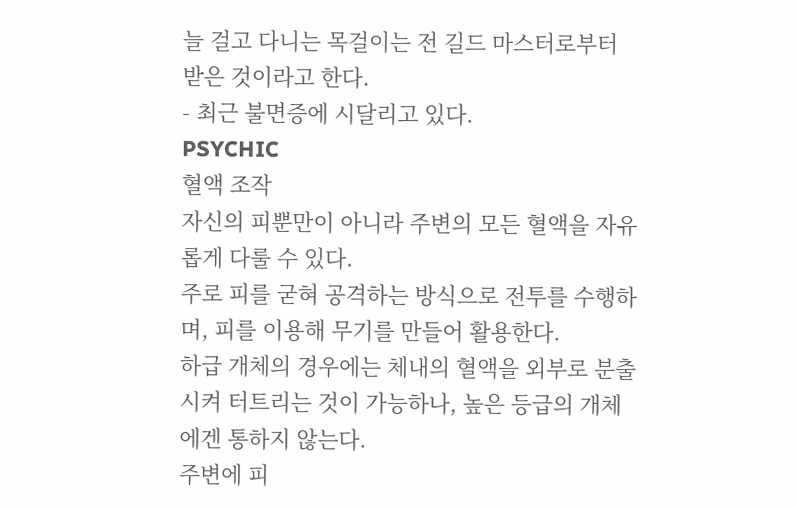늘 걸고 다니는 목걸이는 전 길드 마스터로부터 받은 것이라고 한다.
- 최근 불면증에 시달리고 있다.
PSYCHIC
혈액 조작
자신의 피뿐만이 아니라 주변의 모든 혈액을 자유롭게 다룰 수 있다.
주로 피를 굳혀 공격하는 방식으로 전투를 수행하며, 피를 이용해 무기를 만들어 활용한다.
하급 개체의 경우에는 체내의 혈액을 외부로 분출시켜 터트리는 것이 가능하나, 높은 등급의 개체에겐 통하지 않는다.
주변에 피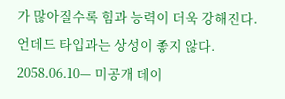가 많아질수록 힘과 능력이 더욱 강해진다. 언데드 타입과는 상성이 좋지 않다.
2058.06.10— 미공개 데이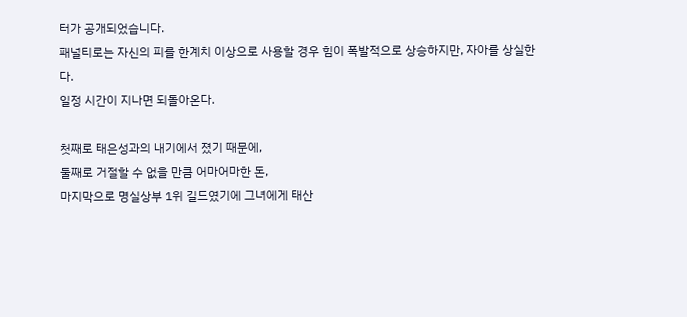터가 공개되었습니다.
패널티로는 자신의 피를 한계치 이상으로 사용할 경우 힘이 폭발적으로 상승하지만, 자아를 상실한다.
일정 시간이 지나면 되돌아온다.

첫째로 태은성과의 내기에서 졌기 때문에,
둘째로 거절할 수 없을 만큼 어마어마한 돈,
마지막으로 명실상부 1위 길드였기에 그녀에게 태산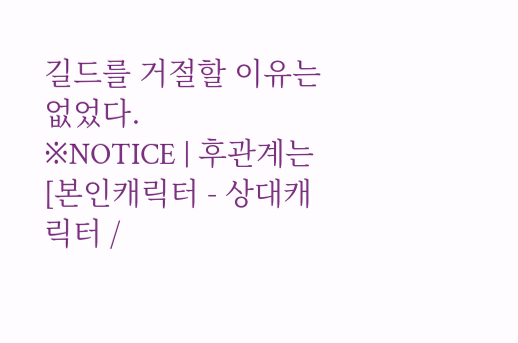길드를 거절할 이유는 없었다.
※NOTICE | 후관계는 [본인캐릭터 - 상대캐릭터 /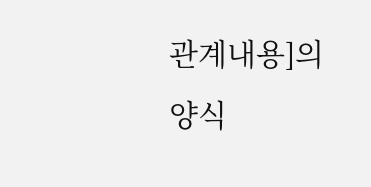관계내용]의 양식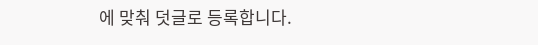에 맞춰 덧글로 등록합니다.